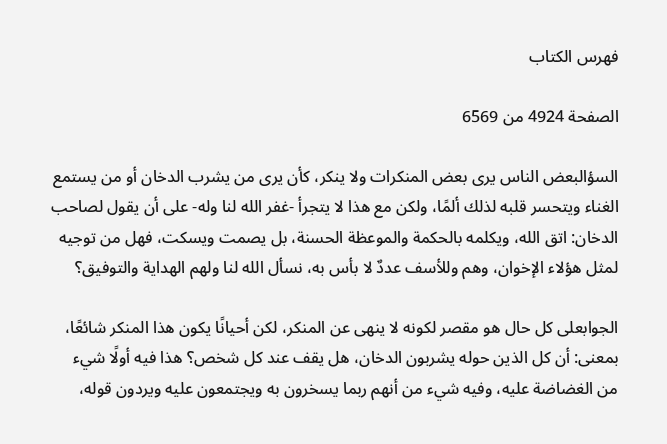فهرس الكتاب

الصفحة 4924 من 6569

السؤالبعض الناس يرى بعض المنكرات ولا ينكر، كأن يرى من يشرب الدخان أو من يستمع الغناء ويتحسر قلبه لذلك ألمًا، ولكن مع هذا لا يتجرأ -غفر الله لنا وله- على أن يقول لصاحب الدخان: اتق الله، ويكلمه بالحكمة والموعظة الحسنة، بل يصمت ويسكت، فهل من توجيه لمثل هؤلاء الإخوان، وهم وللأسف عددٌ لا بأس به، نسأل الله لنا ولهم الهداية والتوفيق؟

الجوابعلى كل حال هو مقصر لكونه لا ينهى عن المنكر، لكن أحيانًا يكون هذا المنكر شائعًا، بمعنى: أن كل الذين حوله يشربون الدخان، هل يقف عند كل شخص؟ هذا فيه أولًا شيء من الغضاضة عليه، وفيه شيء من أنهم ربما يسخرون به ويجتمعون عليه ويردون قوله،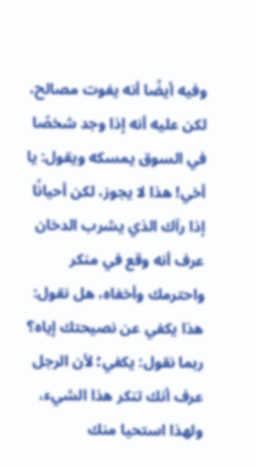وفيه أيضًا أنه يفوت مصالح، لكن عليه أنه إذا وجد شخصًا في السوق يمسكه ويقول: يا أخي! هذا لا يجوز، لكن أحيانًا إذا رآك الذي يشرب الدخان عرف أنه وقع في منكر واحترمك وأخفاه، هل نقول: هذا يكفي عن نصيحتك إياه؟ ربما نقول: يكفي؛ لأن الرجل عرف أنك تنكر هذا الشيء، ولهذا استحيا منك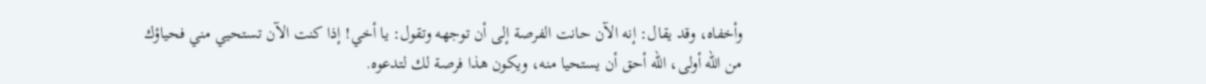وأخفاه، وقد يقال: إنه الآن حانت الفرصة إلى أن توجهه وتقول: يا أخي! إذا كنت الآن تستحيي مني فحياؤك من الله أولى، الله أحق أن يستحيا منه، ويكون هذا فرصة لك لتدعوه.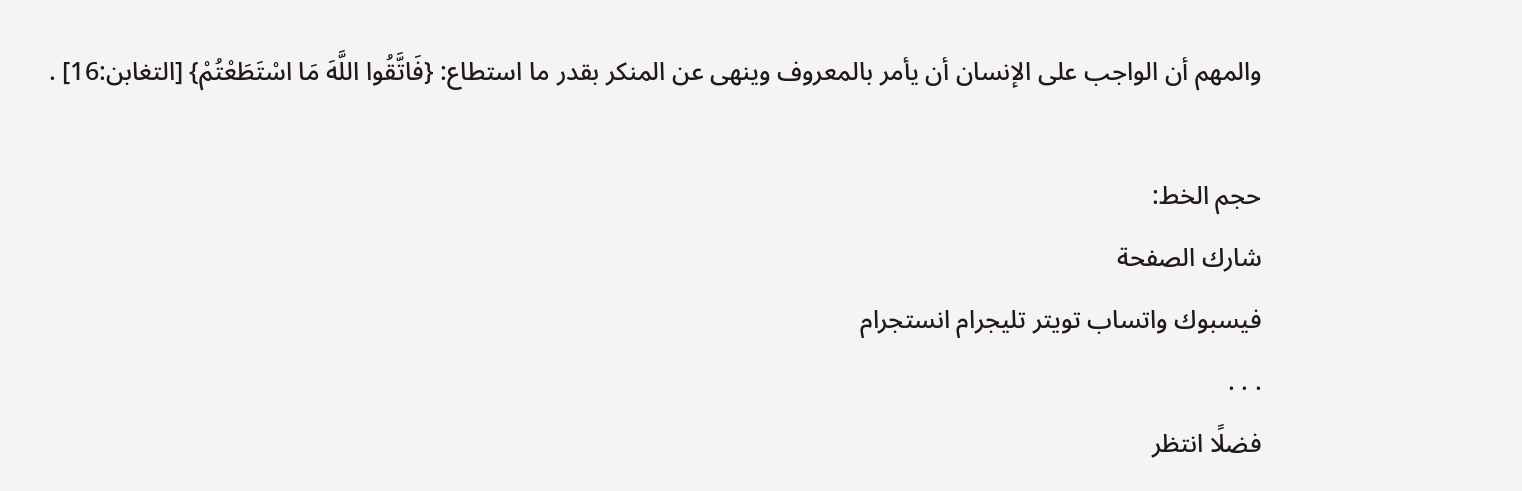والمهم أن الواجب على الإنسان أن يأمر بالمعروف وينهى عن المنكر بقدر ما استطاع: {فَاتَّقُوا اللَّهَ مَا اسْتَطَعْتُمْ} [التغابن:16] .

حجم الخط:
شارك الصفحة
فيسبوك واتساب تويتر تليجرام انستجرام
. . .
فضلًا انتظر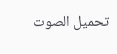تحميل الصوت